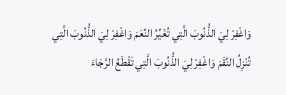وَاغْفِرْ لِيَ الذُّنُوبَ الَّتِي تُغَيِّرُ النِّعَمَ وَاغْفِرْ لِيَ الذُّنُوبَ الَّتِي تُنْزِلُ النِّقَمَ وَاغْفِرْ لِيَ الذُّنُوبَ الَّتِي تَقْطَعُ الرَّجَاءَ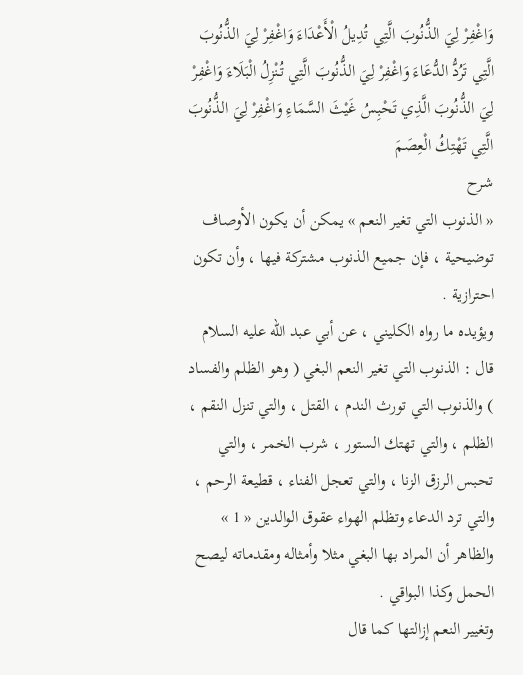وَاغْفِرْ لِيَ الذُّنُوبَ الَّتِي تُدِيلُ الْأَعْدَاءَ وَاغْفِرْ لِيَ الذُّنُوبَ الَّتِي تَرُدُّ الدُّعَاءَ وَاغْفِرْ لِيَ الذُّنُوبَ الَّتِي تُنْزِلُ الْبَلَاءَ وَاغْفِرْ لِيَ الذُّنُوبَ الَّذِي تَحْبِسُ غَيْثَ السَّمَاءِ وَاغْفِرْ لِيَ الذُّنُوبَ الَّتِي تَهْتِكُ الْعِصَمَ
شرح
« الذنوب التي تغير النعم » يمكن أن يكون الأوصاف توضيحية ، فإن جميع الذنوب مشتركة فيها ، وأن تكون احترازية .
ويؤيده ما رواه الكليني ، عن أبي عبد الله عليه السلام قال : الذنوب التي تغير النعم البغي ( وهو الظلم والفساد ) والذنوب التي تورث الندم ، القتل ، والتي تنزل النقم ، الظلم ، والتي تهتك الستور ، شرب الخمر ، والتي تحبس الرزق الزنا ، والتي تعجل الفناء ، قطيعة الرحم ، والتي ترد الدعاء وتظلم الهواء عقوق الوالدين « 1 » والظاهر أن المراد بها البغي مثلا وأمثاله ومقدماته ليصح الحمل وكذا البواقي .
وتغيير النعم إزالتها كما قال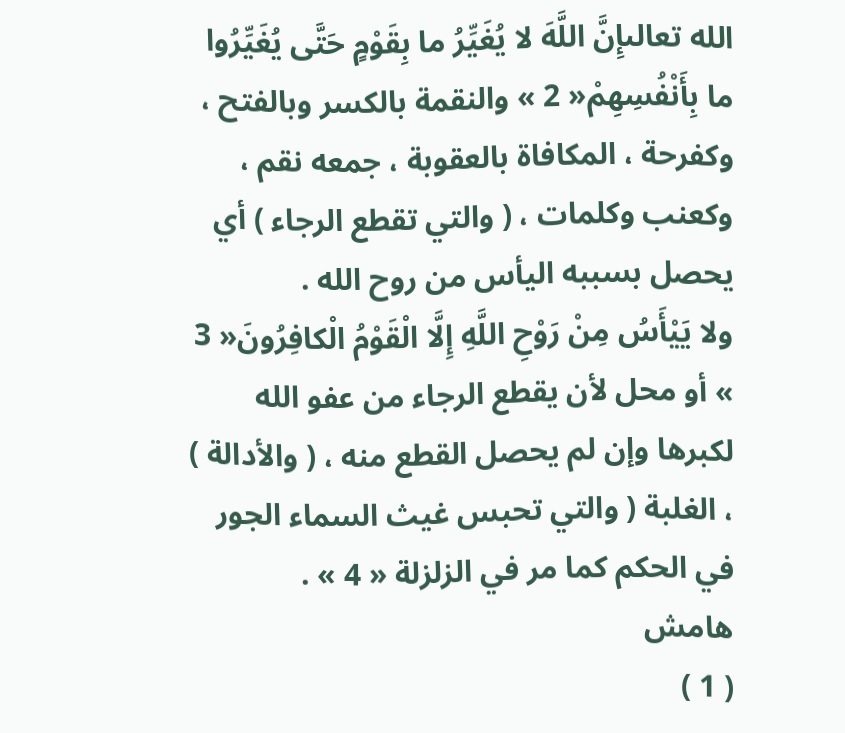الله تعالىإِنَّ اللَّهَ لا يُغَيِّرُ ما بِقَوْمٍ حَتَّى يُغَيِّرُوا ما بِأَنْفُسِهِمْ« 2 » والنقمة بالكسر وبالفتح ، وكفرحة ، المكافاة بالعقوبة ، جمعه نقم ، وكعنب وكلمات ، ( والتي تقطع الرجاء ) أي يحصل بسببه اليأس من روح الله .
ولا يَيْأَسُ مِنْ رَوْحِ اللَّهِ إِلَّا الْقَوْمُ الْكافِرُونَ« 3 » أو محل لأن يقطع الرجاء من عفو الله لكبرها وإن لم يحصل القطع منه ، ( والأدالة ) ، الغلبة ( والتي تحبس غيث السماء الجور في الحكم كما مر في الزلزلة « 4 » .
هامش
( 1 )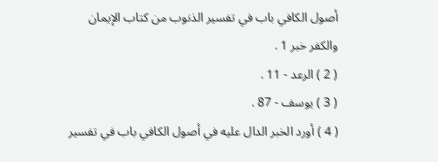أصول الكافي باب في تفسير الذنوب من كتاب الإيمان والكفر خبر 1 .
( 2 ) الرعد - 11 .
( 3 ) يوسف - 87 .
( 4 ) أورد الخبر الدال عليه في أصول الكافي باب في تفسير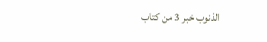الذنوب خبر 3 من كتاب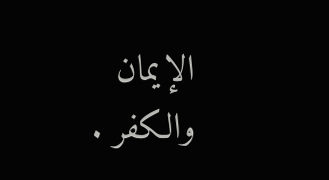الإيمان والكفر .